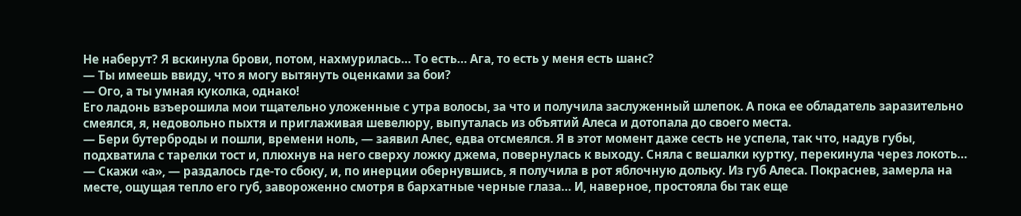Не наберут? Я вскинула брови, потом, нахмурилась… То есть… Ага, то есть у меня есть шанс?
— Ты имеешь ввиду, что я могу вытянуть оценками за бои?
— Ого, а ты умная куколка, однако!
Его ладонь взъерошила мои тщательно уложенные с утра волосы, за что и получила заслуженный шлепок. А пока ее обладатель заразительно смеялся, я, недовольно пыхтя и приглаживая шевелюру, выпуталась из объятий Алеса и дотопала до своего места.
— Бери бутерброды и пошли, времени ноль, — заявил Алес, едва отсмеялся. Я в этот момент даже сесть не успела, так что, надув губы, подхватила с тарелки тост и, плюхнув на него сверху ложку джема, повернулась к выходу. Сняла с вешалки куртку, перекинула через локоть…
— Скажи «а», — раздалось где-то сбоку, и, по инерции обернувшись, я получила в рот яблочную дольку. Из губ Алеса. Покраснев, замерла на месте, ощущая тепло его губ, завороженно смотря в бархатные черные глаза… И, наверное, простояла бы так еще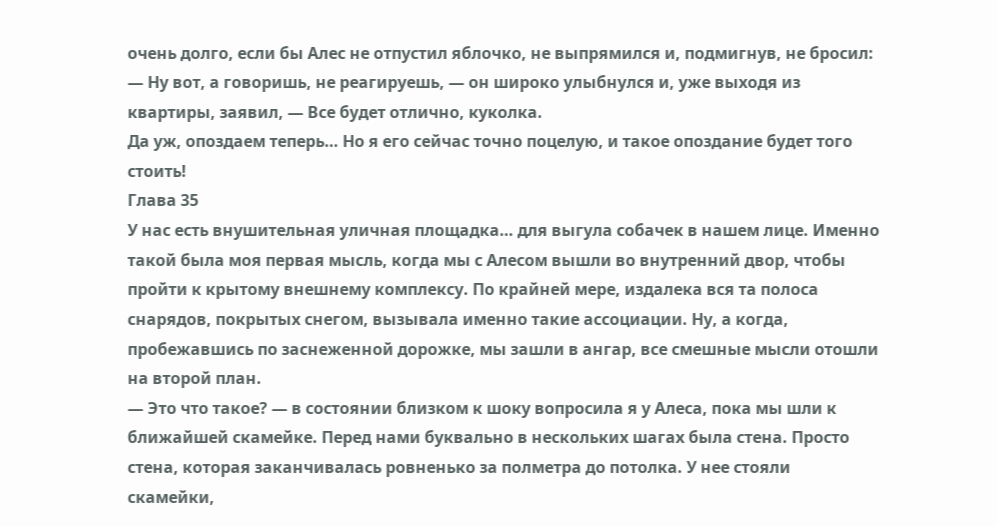очень долго, если бы Алес не отпустил яблочко, не выпрямился и, подмигнув, не бросил:
— Ну вот, а говоришь, не реагируешь, — он широко улыбнулся и, уже выходя из квартиры, заявил, — Все будет отлично, куколка.
Да уж, опоздаем теперь… Но я его сейчас точно поцелую, и такое опоздание будет того стоить!
Глава 35
У нас есть внушительная уличная площадка… для выгула собачек в нашем лице. Именно такой была моя первая мысль, когда мы с Алесом вышли во внутренний двор, чтобы пройти к крытому внешнему комплексу. По крайней мере, издалека вся та полоса снарядов, покрытых снегом, вызывала именно такие ассоциации. Ну, а когда, пробежавшись по заснеженной дорожке, мы зашли в ангар, все смешные мысли отошли на второй план.
— Это что такое? — в состоянии близком к шоку вопросила я у Алеса, пока мы шли к ближайшей скамейке. Перед нами буквально в нескольких шагах была стена. Просто стена, которая заканчивалась ровненько за полметра до потолка. У нее стояли скамейки,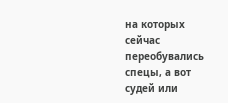на которых сейчас переобувались спецы, а вот судей или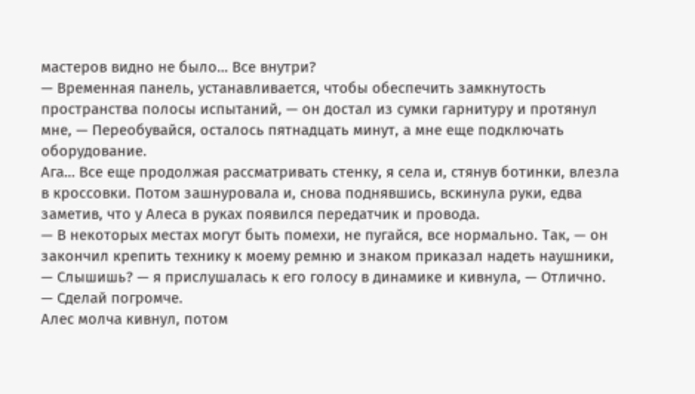мастеров видно не было… Все внутри?
— Временная панель, устанавливается, чтобы обеспечить замкнутость пространства полосы испытаний, — он достал из сумки гарнитуру и протянул мне, — Переобувайся, осталось пятнадцать минут, а мне еще подключать оборудование.
Ага… Все еще продолжая рассматривать стенку, я села и, стянув ботинки, влезла в кроссовки. Потом зашнуровала и, снова поднявшись, вскинула руки, едва заметив, что у Алеса в руках появился передатчик и провода.
— В некоторых местах могут быть помехи, не пугайся, все нормально. Так, — он закончил крепить технику к моему ремню и знаком приказал надеть наушники, — Слышишь? — я прислушалась к его голосу в динамике и кивнула, — Отлично.
— Сделай погромче.
Алес молча кивнул, потом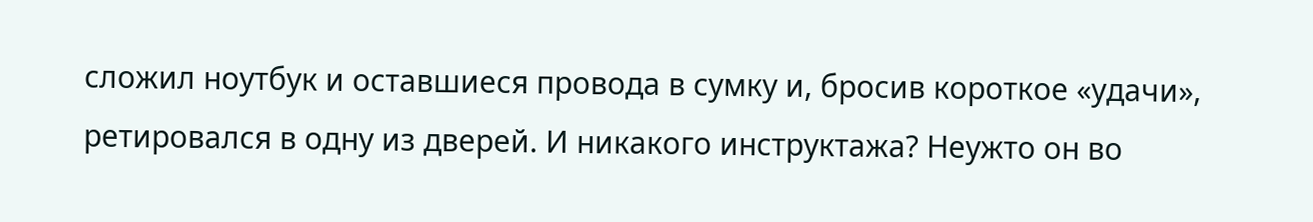сложил ноутбук и оставшиеся провода в сумку и, бросив короткое «удачи», ретировался в одну из дверей. И никакого инструктажа? Неужто он во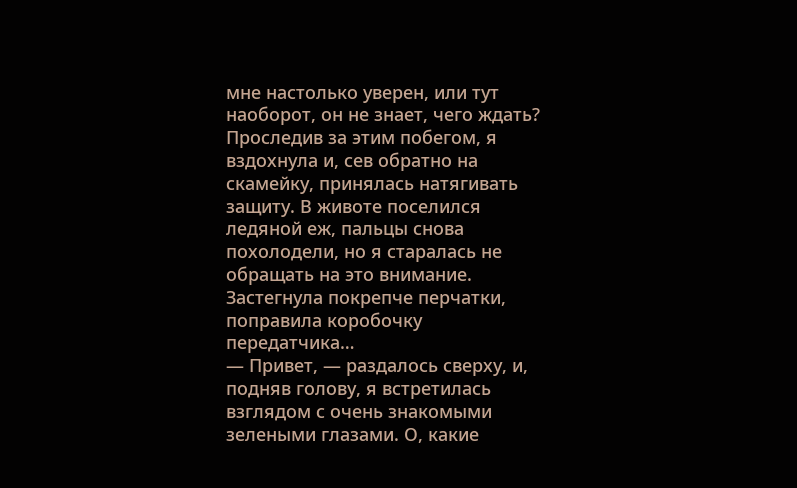мне настолько уверен, или тут наоборот, он не знает, чего ждать? Проследив за этим побегом, я вздохнула и, сев обратно на скамейку, принялась натягивать защиту. В животе поселился ледяной еж, пальцы снова похолодели, но я старалась не обращать на это внимание. Застегнула покрепче перчатки, поправила коробочку передатчика…
— Привет, — раздалось сверху, и, подняв голову, я встретилась взглядом с очень знакомыми зелеными глазами. О, какие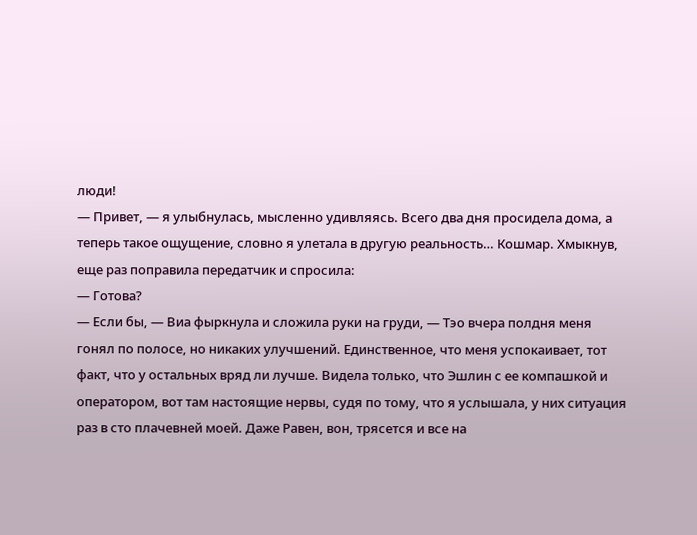люди!
— Привет, — я улыбнулась, мысленно удивляясь. Всего два дня просидела дома, а теперь такое ощущение, словно я улетала в другую реальность… Кошмар. Хмыкнув, еще раз поправила передатчик и спросила:
— Готова?
— Если бы, — Виа фыркнула и сложила руки на груди, — Тэо вчера полдня меня гонял по полосе, но никаких улучшений. Единственное, что меня успокаивает, тот факт, что у остальных вряд ли лучше. Видела только, что Эшлин с ее компашкой и оператором, вот там настоящие нервы, судя по тому, что я услышала, у них ситуация раз в сто плачевней моей. Даже Равен, вон, трясется и все на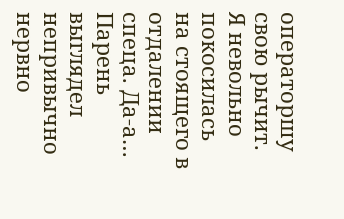операторшу свою рычит.
Я невольно покосилась на стоящего в отдалении спеца. Да-а… Парень выглядел непривычно нервно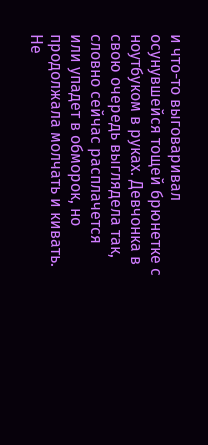и что-то выговаривал осунувшейся тощей брюнетке с ноутбуком в руках. Девчонка в свою очередь выглядела так, словно сейчас расплачется или упадет в обморок, но продолжала молчать и кивать. Не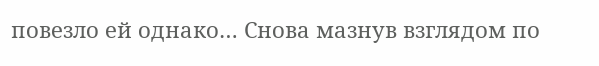повезло ей однако… Снова мазнув взглядом по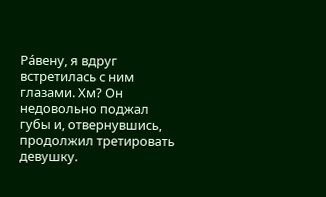Ра́вену, я вдруг встретилась с ним глазами. Хм? Он недовольно поджал губы и, отвернувшись, продолжил третировать девушку.